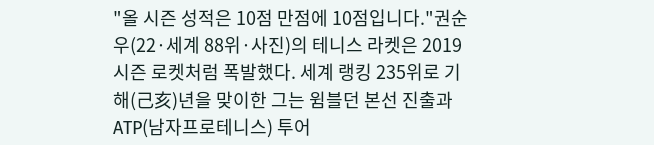"올 시즌 성적은 10점 만점에 10점입니다."권순우(22·세계 88위·사진)의 테니스 라켓은 2019시즌 로켓처럼 폭발했다. 세계 랭킹 235위로 기해(己亥)년을 맞이한 그는 윔블던 본선 진출과 ATP(남자프로테니스) 투어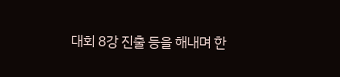대회 8강 진출 등을 해내며 한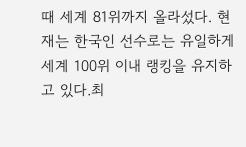때 세계 81위까지 올라섰다. 현재는 한국인 선수로는 유일하게 세계 100위 이내 랭킹을 유지하고 있다.최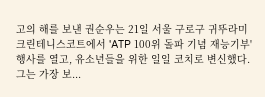고의 해를 보낸 권순우는 21일 서울 구로구 귀뚜라미크린테니스코트에서 'ATP 100위 돌파 기념 재능기부' 행사를 열고, 유소년들을 위한 일일 코치로 변신했다. 그는 가장 보...